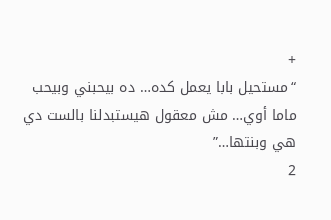+
“مستحيل بابا يعمل كده… ده بيحبني وبيحب ماما أوي… مش معقول هيستبدلنا بالست دي هي وبنتها…”
2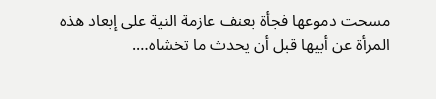مسحت دموعها فجأة بعنف عازمة النية على إبعاد هذه المرأة عن أبيها قبل أن يحدث ما تخشاه….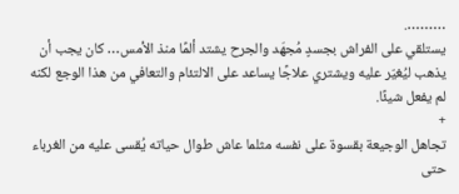……….
يستلقي على الفراش بجسدٍ مُجهَد والجرح يشتد ألمًا منذ الأمس… كان يجب أن يذهب ليُغيّر عليه ويشتري علاجًا يساعد على الالتئام والتعافي من هذا الوجع لكنه لم يفعل شيئًا.
+
تجاهل الوجيعة بقسوة على نفسه مثلما عاش طوال حياته يُقسى عليه من الغرباء حتى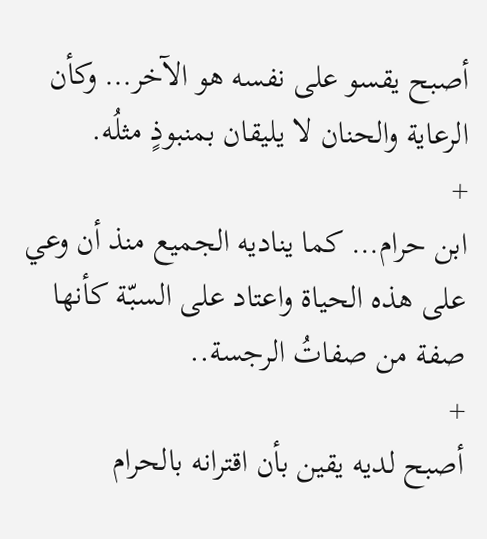أصبح يقسو على نفسه هو الآخر… وكأن الرعاية والحنان لا يليقان بمنبوذٍ مثلُه.
+
ابن حرام… كما يناديه الجميع منذ أن وعي على هذه الحياة واعتاد على السبّة كأنها
صفة من صفاتُ الرجسة..
+
أصبح لديه يقين بأن اقترانه بالحرام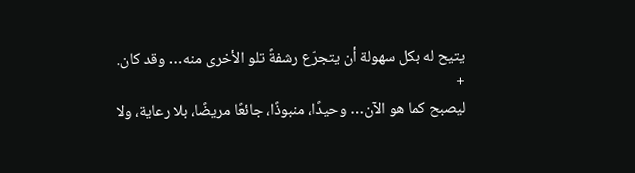يتيح له بكل سهولة أن يتجرّع رشفةً تلو الأخرى منه… وقد كان.
+
ليصبح كما هو الآن… وحيدًا، منبوذًا، جائعًا مريضًا، بلا رعاية، ولا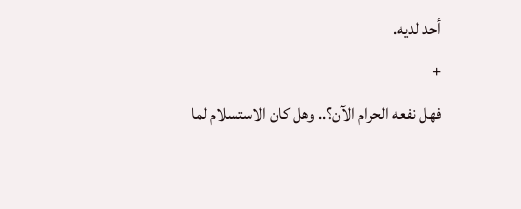أحد لديه.
+
فهل نفعه الحرام الآن؟.. وهل كان الاستسلام لما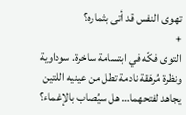تهوى النفس قد أتى بثماره؟
+
التوى فكّه في ابتسامة ساخرة. سوداوية ونظرة مُرهَقة نادمة تطل من عينيه اللتين يجاهد لفتحهما… هل سيُصاب بالإغماء؟